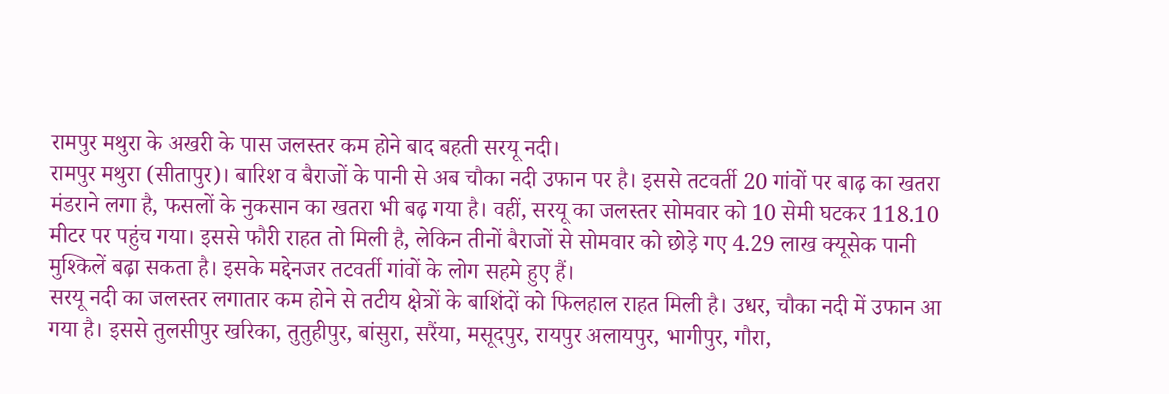रामपुर मथुरा के अखरी के पास जलस्तर कम होने बाद बहती सरयू नदी।
रामपुर मथुरा (सीतापुर)। बारिश व बैराजों के पानी से अब चौका नदी उफान पर है। इससे तटवर्ती 20 गांवों पर बाढ़ का खतरा मंडराने लगा है, फसलों के नुकसान का खतरा भी बढ़ गया है। वहीं, सरयू का जलस्तर सोमवार को 10 सेमी घटकर 118.10 मीटर पर पहुंच गया। इससे फौरी राहत तो मिली है, लेकिन तीनों बैराजों से सोमवार को छोड़े गए 4.29 लाख क्यूसेक पानी मुश्किलें बढ़ा सकता है। इसके मद्देनजर तटवर्ती गांवों के लोग सहमे हुए हैं।
सरयू नदी का जलस्तर लगातार कम होने से तटीय क्षेत्रों के बाशिंदों को फिलहाल राहत मिली है। उधर, चौका नदी में उफान आ गया है। इससे तुलसीपुर खरिका, तुतुहीपुर, बांसुरा, सरैंया, मसूदपुर, रायपुर अलायपुर, भागीपुर, गौरा,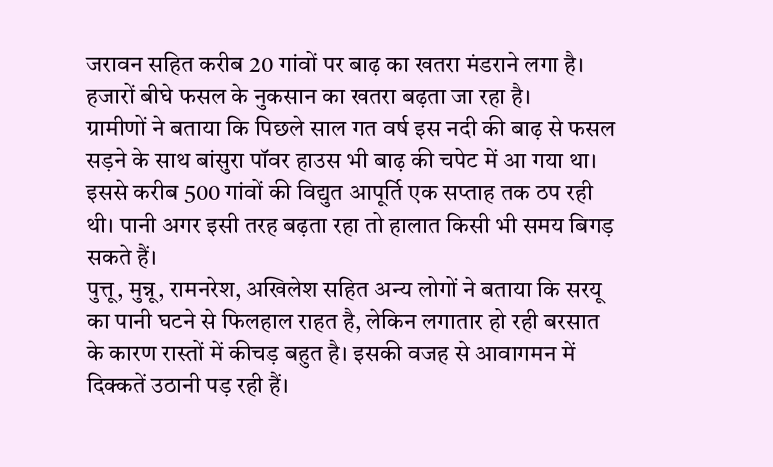जरावन सहित करीब 20 गांवों पर बाढ़ का खतरा मंडराने लगा है। हजारों बीघे फसल के नुकसान का खतरा बढ़ता जा रहा है।
ग्रामीणों ने बताया कि पिछले साल गत वर्ष इस नदी की बाढ़ से फसल सड़ने के साथ बांसुरा पॉवर हाउस भी बाढ़ की चपेट में आ गया था। इससे करीब 500 गांवों की विद्युत आपूर्ति एक सप्ताह तक ठप रही थी। पानी अगर इसी तरह बढ़ता रहा तो हालात किसी भी समय बिगड़ सकते हैं।
पुत्तू, मुन्नू, रामनरेश, अखिलेश सहित अन्य लोगों ने बताया कि सरयू का पानी घटने से फिलहाल राहत है, लेकिन लगातार हो रही बरसात के कारण रास्तों में कीचड़ बहुत है। इसकी वजह से आवागमन में दिक्कतें उठानी पड़ रही हैं।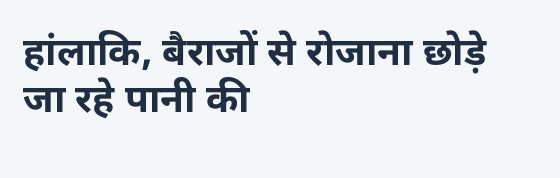हांलाकि, बैराजों से रोजाना छोड़े जा रहे पानी की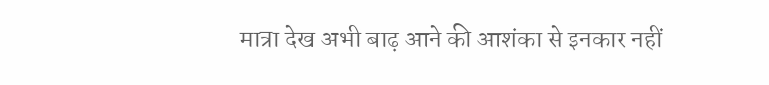मात्रा देख अभी बाढ़ आने की आशंका से इनकार नहीं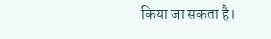किया जा सकता है।